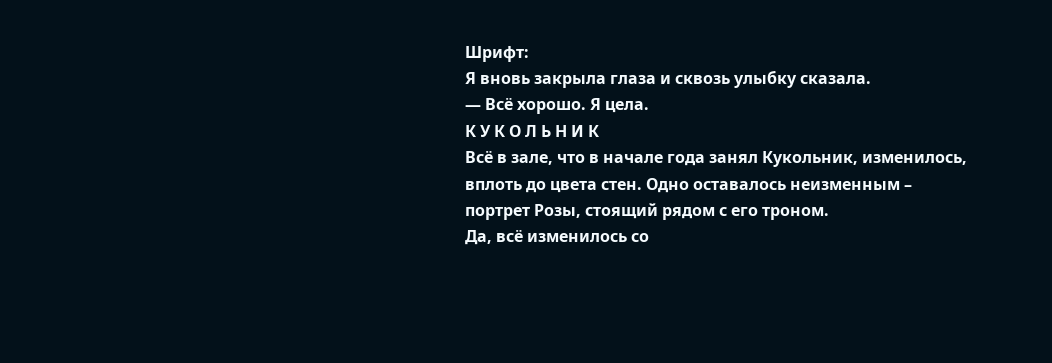Шрифт:
Я вновь закрыла глаза и сквозь улыбку сказала.
— Всё хорошо. Я цела.
К У К О Л Ь Н И К
Всё в зале, что в начале года занял Кукольник, изменилось, вплоть до цвета стен. Одно оставалось неизменным – портрет Розы, стоящий рядом с его троном.
Да, всё изменилось со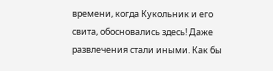времени, когда Кукольник и его свита, обосновались здесь! Даже развлечения стали иными. Как бы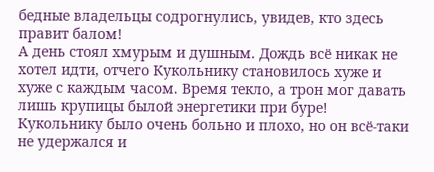бедные владельцы содрогнулись, увидев, кто здесь правит балом!
А день стоял хмурым и душным. Дождь всё никак не хотел идти, отчего Кукольнику становилось хуже и хуже с каждым часом. Время текло, а трон мог давать лишь крупицы былой энергетики при буре! Кукольнику было очень больно и плохо, но он всё-таки не удержался и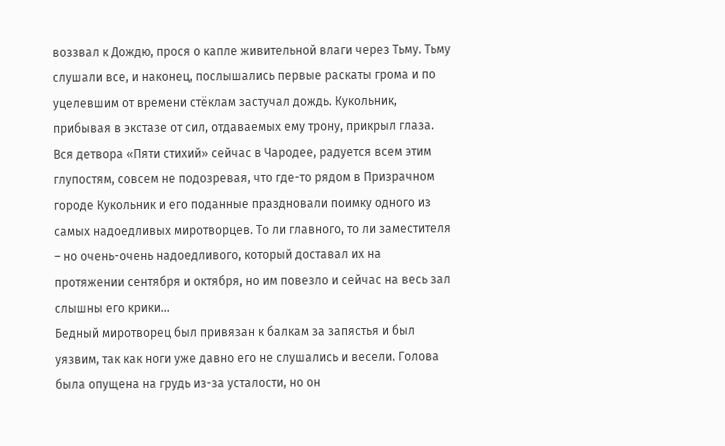воззвал к Дождю, прося о капле живительной влаги через Тьму. Тьму слушали все, и наконец, послышались первые раскаты грома и по уцелевшим от времени стёклам застучал дождь. Кукольник, прибывая в экстазе от сил, отдаваемых ему трону, прикрыл глаза.
Вся детвора «Пяти стихий» сейчас в Чародее, радуется всем этим глупостям, совсем не подозревая, что где-то рядом в Призрачном городе Кукольник и его поданные праздновали поимку одного из самых надоедливых миротворцев. То ли главного, то ли заместителя – но очень-очень надоедливого, который доставал их на протяжении сентября и октября, но им повезло и сейчас на весь зал слышны его крики…
Бедный миротворец был привязан к балкам за запястья и был уязвим, так как ноги уже давно его не слушались и весели. Голова была опущена на грудь из-за усталости, но он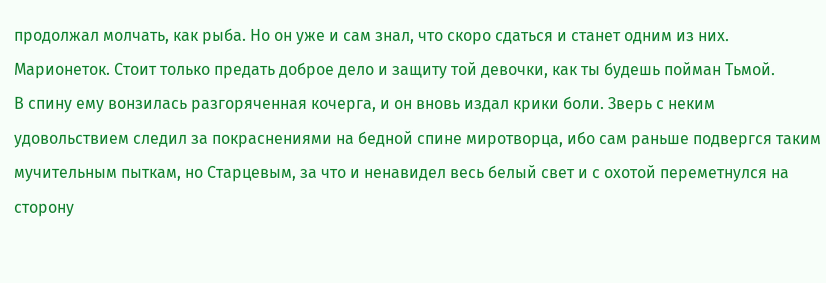продолжал молчать, как рыба. Но он уже и сам знал, что скоро сдаться и станет одним из них. Марионеток. Стоит только предать доброе дело и защиту той девочки, как ты будешь пойман Тьмой.
В спину ему вонзилась разгоряченная кочерга, и он вновь издал крики боли. Зверь с неким удовольствием следил за покраснениями на бедной спине миротворца, ибо сам раньше подвергся таким мучительным пыткам, но Старцевым, за что и ненавидел весь белый свет и с охотой переметнулся на сторону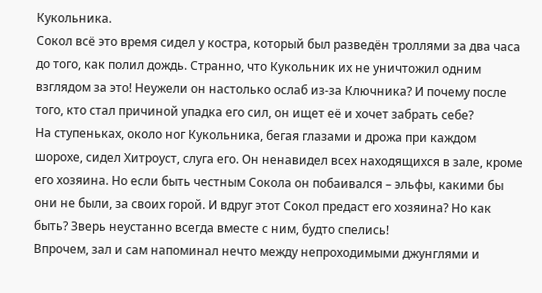Кукольника.
Сокол всё это время сидел у костра, который был разведён троллями за два часа до того, как полил дождь. Странно, что Кукольник их не уничтожил одним взглядом за это! Неужели он настолько ослаб из-за Ключника? И почему после того, кто стал причиной упадка его сил, он ищет её и хочет забрать себе?
На ступеньках, около ног Кукольника, бегая глазами и дрожа при каждом шорохе, сидел Хитроуст, слуга его. Он ненавидел всех находящихся в зале, кроме его хозяина. Но если быть честным Сокола он побаивался – эльфы, какими бы они не были, за своих горой. И вдруг этот Сокол предаст его хозяина? Но как быть? Зверь неустанно всегда вместе с ним, будто спелись!
Впрочем, зал и сам напоминал нечто между непроходимыми джунглями и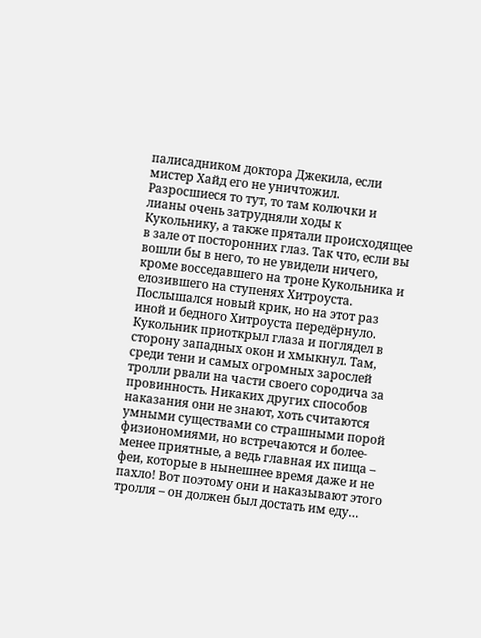палисадником доктора Джекила, если мистер Хайд его не уничтожил. Разросшиеся то тут, то там колючки и лианы очень затрудняли ходы к Кукольнику, а также прятали происходящее в зале от посторонних глаз. Так что, если вы вошли бы в него, то не увидели ничего, кроме восседавшего на троне Кукольника и елозившего на ступенях Хитроуста.
Послышался новый крик, но на этот раз иной и бедного Хитроуста передёрнуло. Кукольник приоткрыл глаза и поглядел в сторону западных окон и хмыкнул. Там, среди тени и самых огромных зарослей тролли рвали на части своего сородича за провинность. Никаких других способов наказания они не знают, хоть считаются умными существами со страшными порой физиономиями, но встречаются и более-менее приятные, а ведь главная их пища – феи, которые в нынешнее время даже и не пахло! Вот поэтому они и наказывают этого тролля – он должен был достать им еду…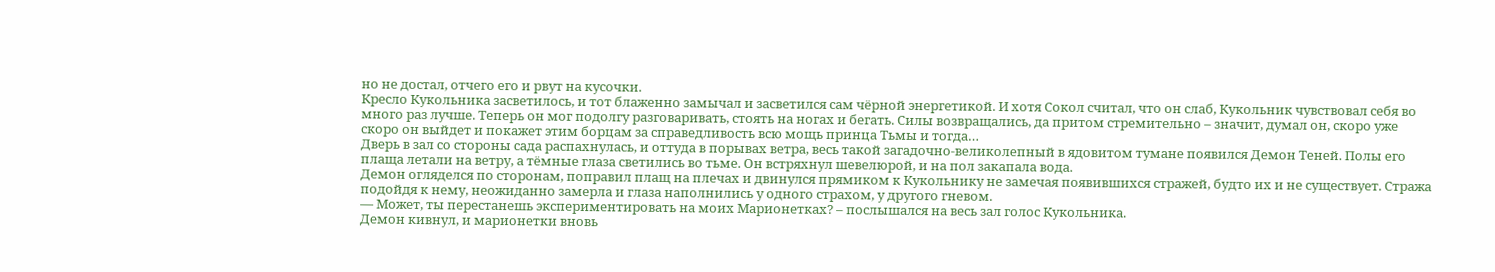но не достал, отчего его и рвут на кусочки.
Кресло Кукольника засветилось, и тот блаженно замычал и засветился сам чёрной энергетикой. И хотя Сокол считал, что он слаб, Кукольник чувствовал себя во много раз лучше. Теперь он мог подолгу разговаривать, стоять на ногах и бегать. Силы возвращались, да притом стремительно – значит, думал он, скоро уже скоро он выйдет и покажет этим борцам за справедливость всю мощь принца Тьмы и тогда…
Дверь в зал со стороны сада распахнулась, и оттуда в порывах ветра, весь такой загадочно-великолепный в ядовитом тумане появился Демон Теней. Полы его плаща летали на ветру, а тёмные глаза светились во тьме. Он встряхнул шевелюрой, и на пол закапала вода.
Демон огляделся по сторонам, поправил плащ на плечах и двинулся прямиком к Кукольнику не замечая появившихся стражей, будто их и не существует. Стража подойдя к нему, неожиданно замерла и глаза наполнились у одного страхом, у другого гневом.
— Может, ты перестанешь экспериментировать на моих Марионетках? – послышался на весь зал голос Кукольника.
Демон кивнул, и марионетки вновь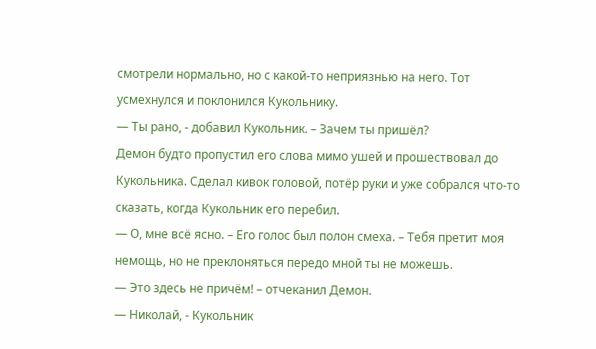смотрели нормально, но с какой-то неприязнью на него. Тот усмехнулся и поклонился Кукольнику.
— Ты рано, - добавил Кукольник. – Зачем ты пришёл?
Демон будто пропустил его слова мимо ушей и прошествовал до Кукольника. Сделал кивок головой, потёр руки и уже собрался что-то сказать, когда Кукольник его перебил.
— О, мне всё ясно. – Его голос был полон смеха. – Тебя претит моя немощь, но не преклоняться передо мной ты не можешь.
— Это здесь не причём! – отчеканил Демон.
— Николай, - Кукольник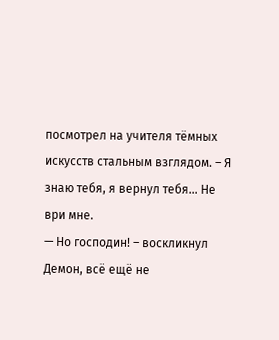посмотрел на учителя тёмных искусств стальным взглядом. – Я знаю тебя, я вернул тебя… Не ври мне.
— Но господин! – воскликнул Демон, всё ещё не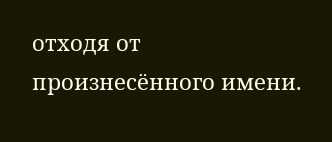отходя от произнесённого имени.